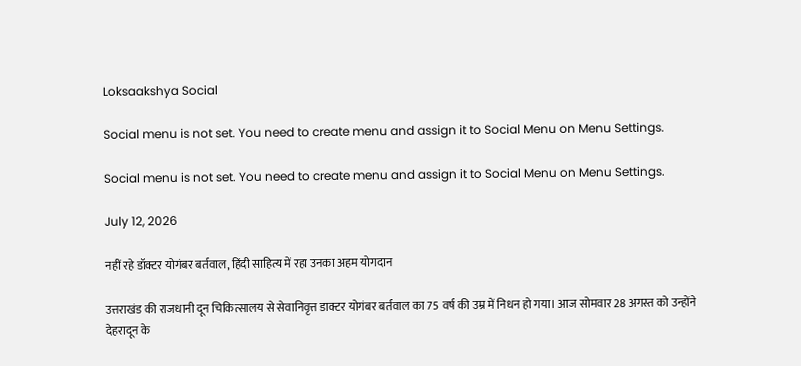Loksaakshya Social

Social menu is not set. You need to create menu and assign it to Social Menu on Menu Settings.

Social menu is not set. You need to create menu and assign it to Social Menu on Menu Settings.

July 12, 2026

नहीं रहे डॉक्टर योगंबर बर्तवाल, हिंदी साहित्य में रहा उनका अहम योगदान

उत्तराखंड की राजधानी दून चिकित्सालय से सेवानिवृत्त डाक्टर योगंबर बर्तवाल का 75 वर्ष की उम्र में निधन हो गया। आज सोमवार 28 अगस्त को उन्होंने देहरादून के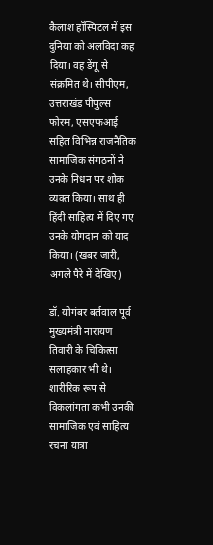कैलाश हॉस्पिटल में इस दुनिया को अलविदा कह दिया। वह डेंगू से संक्रमित थे। सीपीएम, उत्तराखंड पीपुल्स फोरम, एसएफआई सहित विभिन्न राजनैतिक सामाजिक संगठनों ने उनके निधन पर शोक व्यक्त किया। साथ ही हिंदी साहित्य में दिए गए उनके योगदान को याद किया। (खबर जारी, अगले पैरे में देखिए)

डॉ. योगंबर बर्तवाल पूर्व मुख्यमंत्री नारायण तिवारी के चिकित्सा सलाहकार भी थे। शारीरिक रूप से विकलांगता कभी उनकी सामाजिक एवं साहित्य रचना यात्रा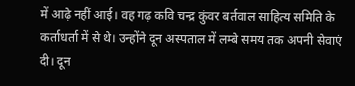में आढ़े नहीं आई। वह‌ गढ़ कवि चन्द्र कुंवर बर्तवाल साहित्य समिति के कर्ताधर्ता में से थे। उन्होंने दून अस्पताल में लम्बे समय तक अपनी सेवाएं दी। दून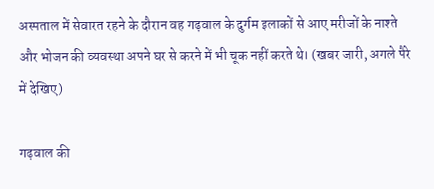अस्पताल में सेवारत रहने के दौरान वह गढ़वाल के दुर्गम इलाकों से आए मरीजों के नाश्ते और भोजन की व्यवस्था अपने घर से करने में भी चूक नहीं करते थे। (खबर जारी, अगले पैरे में देखिए)

गढ़वाल की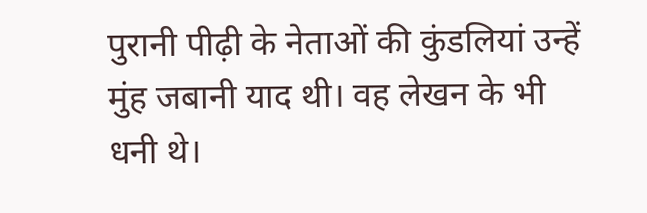पुरानी पीढ़ी के नेताओं की कुंडलियां उन्हें मुंह जबानी याद थी। वह लेखन के भी धनी थे।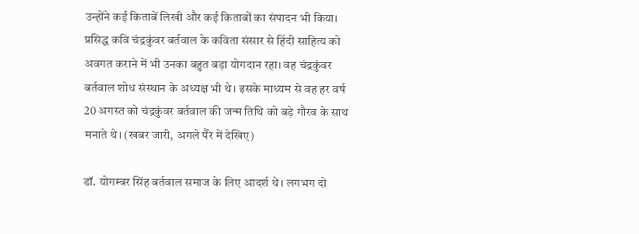उन्होंने कई किताबें लिखी और कई किताबों का संपादन भी किया। प्रसिद्ध कवि चंद्रकुंवर बर्तवाल के कविता संसार से हिंदी साहित्य को अवगत कराने में भी उनका बहुत बड़ा योगदान रहा। वह चंद्रकुंवर बर्तवाल शोध संस्थान के अध्यक्ष भी थे। इसके माध्यम से वह हर वर्ष 20 अगस्त को चंद्रकुंवर बर्तवाल की जन्म तिथि को बड़े गौरव के साथ मनाते थे। (खबर जारी, अगले पैरे में देखिए)

डॉ. योगम्बर सिंह बर्तवाल समाज के लिए आदर्श थे। लगभग दो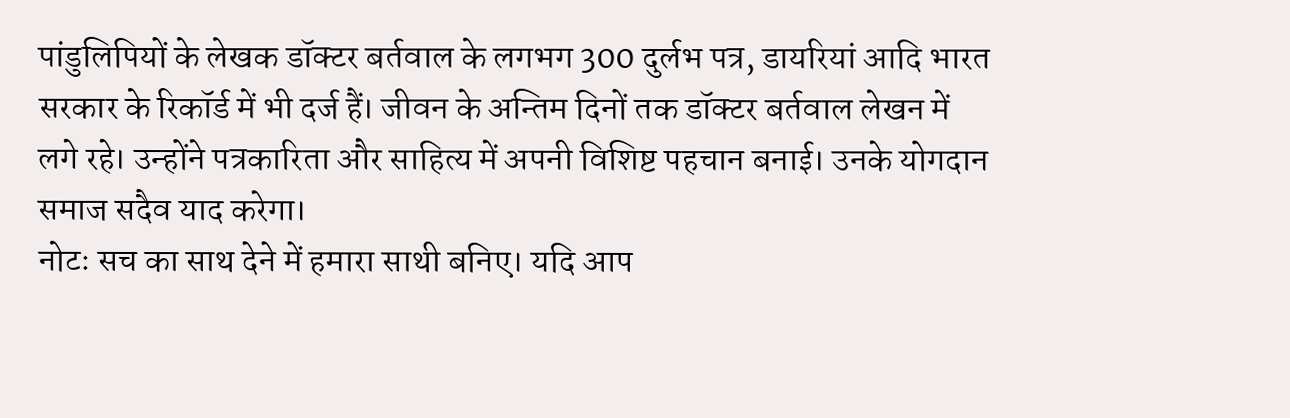पांडुलिपियों के लेखक डॉक्टर बर्तवाल के लगभग 300 दुर्लभ पत्र, डायरियां आदि भारत सरकार के रिकॉर्ड में भी दर्ज हैं। जीवन के अन्तिम दिनों तक डॉक्टर बर्तवाल लेखन में लगे रहे। उन्होंने पत्रकारिता और साहित्य में अपनी विशिष्ट पहचान बनाई। उनके योगदान समाज सदैव याद करेगा।
नोटः सच का साथ देने में हमारा साथी बनिए। यदि आप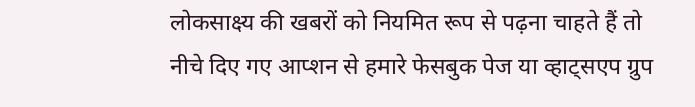लोकसाक्ष्य की खबरों को नियमित रूप से पढ़ना चाहते हैं तो नीचे दिए गए आप्शन से हमारे फेसबुक पेज या व्हाट्सएप ग्रुप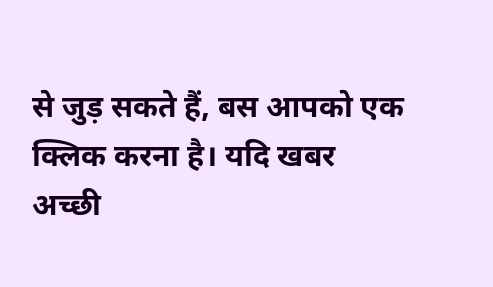से जुड़ सकते हैं, बस आपको एक क्लिक करना है। यदि खबर अच्छी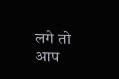लगे तो आप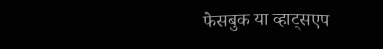फेसबुक या व्हाट्सएप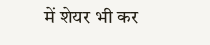में शेयर भी कर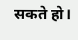सकते हो।